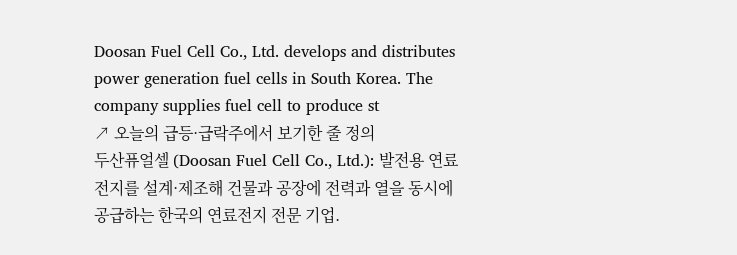Doosan Fuel Cell Co., Ltd. develops and distributes power generation fuel cells in South Korea. The company supplies fuel cell to produce st
↗ 오늘의 급등·급락주에서 보기한 줄 정의
두산퓨얼셀 (Doosan Fuel Cell Co., Ltd.): 발전용 연료전지를 설계·제조해 건물과 공장에 전력과 열을 동시에 공급하는 한국의 연료전지 전문 기업.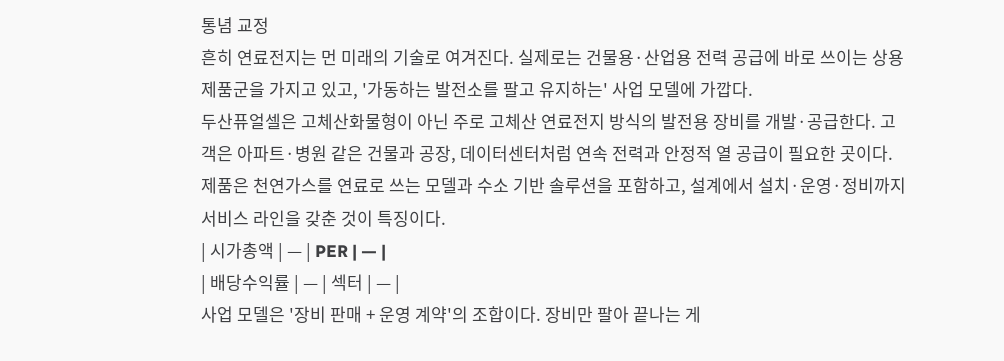통념 교정
흔히 연료전지는 먼 미래의 기술로 여겨진다. 실제로는 건물용·산업용 전력 공급에 바로 쓰이는 상용 제품군을 가지고 있고, '가동하는 발전소를 팔고 유지하는' 사업 모델에 가깝다.
두산퓨얼셀은 고체산화물형이 아닌 주로 고체산 연료전지 방식의 발전용 장비를 개발·공급한다. 고객은 아파트·병원 같은 건물과 공장, 데이터센터처럼 연속 전력과 안정적 열 공급이 필요한 곳이다. 제품은 천연가스를 연료로 쓰는 모델과 수소 기반 솔루션을 포함하고, 설계에서 설치·운영·정비까지 서비스 라인을 갖춘 것이 특징이다.
| 시가총액 | — | PER | — |
| 배당수익률 | — | 섹터 | — |
사업 모델은 '장비 판매 + 운영 계약'의 조합이다. 장비만 팔아 끝나는 게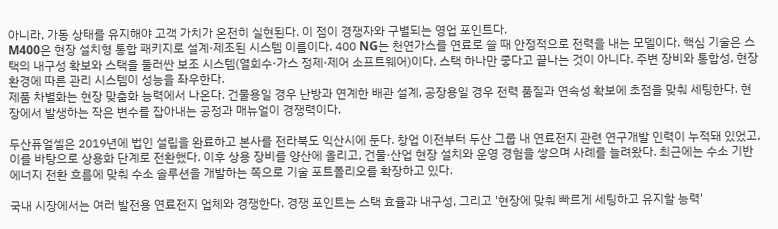아니라, 가동 상태를 유지해야 고객 가치가 온전히 실현된다. 이 점이 경쟁자와 구별되는 영업 포인트다.
M400은 현장 설치형 통합 패키지로 설계·제조된 시스템 이름이다. 400 NG는 천연가스를 연료로 쓸 때 안정적으로 전력을 내는 모델이다. 핵심 기술은 스택의 내구성 확보와 스택을 둘러싼 보조 시스템(열회수·가스 정제·제어 소프트웨어)이다. 스택 하나만 좋다고 끝나는 것이 아니다. 주변 장비와 통합성, 현장 환경에 따른 관리 시스템이 성능을 좌우한다.
제품 차별화는 현장 맞춤화 능력에서 나온다. 건물용일 경우 난방과 연계한 배관 설계, 공장용일 경우 전력 품질과 연속성 확보에 초점을 맞춰 세팅한다. 현장에서 발생하는 작은 변수를 잡아내는 공정과 매뉴얼이 경쟁력이다.

두산퓨얼셀은 2019년에 법인 설립을 완료하고 본사를 전라북도 익산시에 둔다. 창업 이전부터 두산 그룹 내 연료전지 관련 연구개발 인력이 누적돼 있었고, 이를 바탕으로 상용화 단계로 전환했다. 이후 상용 장비를 양산에 올리고, 건물·산업 현장 설치와 운영 경험을 쌓으며 사례를 늘려왔다. 최근에는 수소 기반 에너지 전환 흐름에 맞춰 수소 솔루션을 개발하는 쪽으로 기술 포트폴리오를 확장하고 있다.

국내 시장에서는 여러 발전용 연료전지 업체와 경쟁한다. 경쟁 포인트는 스택 효율과 내구성, 그리고 '현장에 맞춰 빠르게 세팅하고 유지할 능력'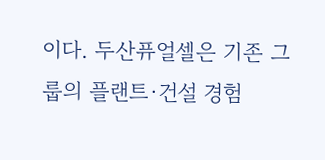이다. 두산퓨얼셀은 기존 그룹의 플랜트·건설 경험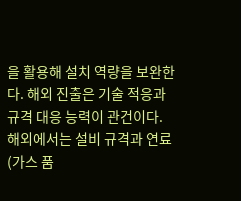을 활용해 설치 역량을 보완한다. 해외 진출은 기술 적응과 규격 대응 능력이 관건이다. 해외에서는 설비 규격과 연료(가스 품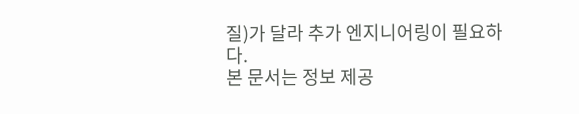질)가 달라 추가 엔지니어링이 필요하다.
본 문서는 정보 제공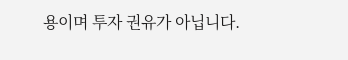용이며 투자 권유가 아닙니다.